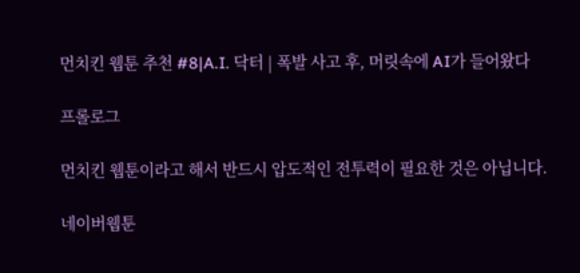먼치킨 웹툰 추천 #8|A.I. 닥터 | 폭발 사고 후, 머릿속에 AI가 들어왔다

프롤로그

먼치킨 웹툰이라고 해서 반드시 압도적인 전투력이 필요한 것은 아닙니다.

네이버웹툰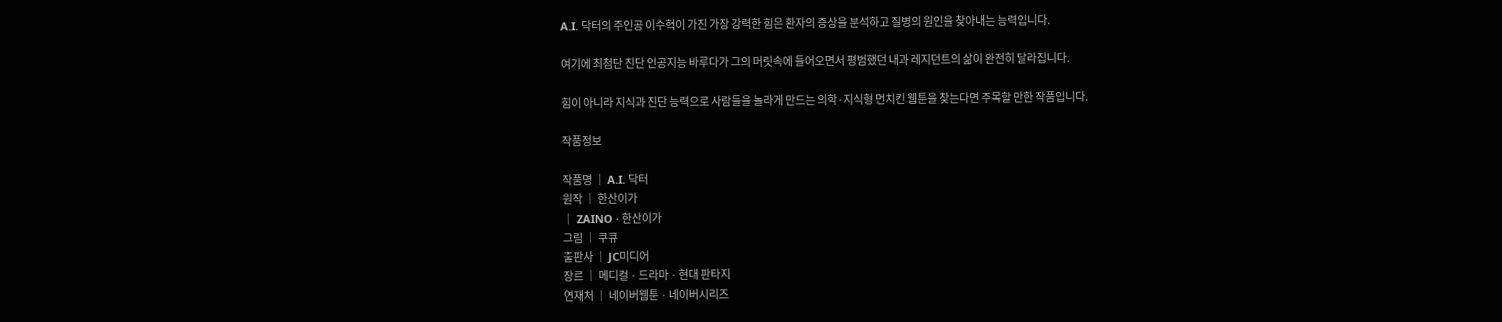A.I. 닥터의 주인공 이수혁이 가진 가장 강력한 힘은 환자의 증상을 분석하고 질병의 원인을 찾아내는 능력입니다.

여기에 최첨단 진단 인공지능 바루다가 그의 머릿속에 들어오면서 평범했던 내과 레지던트의 삶이 완전히 달라집니다.

힘이 아니라 지식과 진단 능력으로 사람들을 놀라게 만드는 의학·지식형 먼치킨 웹툰을 찾는다면 주목할 만한 작품입니다.

작품정보

작품명 │ A.I. 닥터
원작 │ 한산이가
│ ZAINO · 한산이가
그림 │ 쿠큐
출판사 │ JC미디어
장르 │ 메디컬 · 드라마 · 현대 판타지
연재처 │ 네이버웹툰 · 네이버시리즈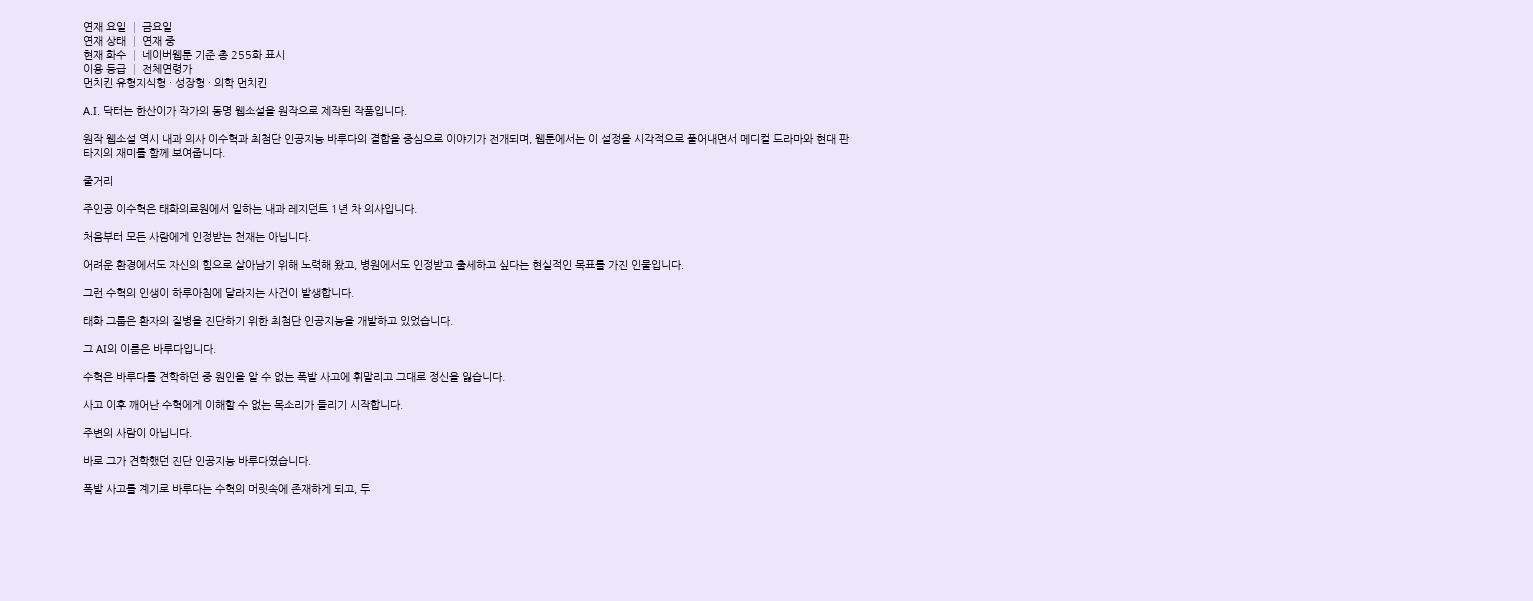연재 요일 │ 금요일
연재 상태 │ 연재 중
현재 화수 │ 네이버웹툰 기준 총 255화 표시
이용 등급 │ 전체연령가
먼치킨 유형지식형 · 성장형 · 의학 먼치킨

A.I. 닥터는 한산이가 작가의 동명 웹소설을 원작으로 제작된 작품입니다.

원작 웹소설 역시 내과 의사 이수혁과 최첨단 인공지능 바루다의 결합을 중심으로 이야기가 전개되며, 웹툰에서는 이 설정을 시각적으로 풀어내면서 메디컬 드라마와 현대 판타지의 재미를 함께 보여줍니다.

줄거리

주인공 이수혁은 태화의료원에서 일하는 내과 레지던트 1년 차 의사입니다.

처음부터 모든 사람에게 인정받는 천재는 아닙니다.

어려운 환경에서도 자신의 힘으로 살아남기 위해 노력해 왔고, 병원에서도 인정받고 출세하고 싶다는 현실적인 목표를 가진 인물입니다.

그런 수혁의 인생이 하루아침에 달라지는 사건이 발생합니다.

태화 그룹은 환자의 질병을 진단하기 위한 최첨단 인공지능을 개발하고 있었습니다.

그 AI의 이름은 바루다입니다.

수혁은 바루다를 견학하던 중 원인을 알 수 없는 폭발 사고에 휘말리고 그대로 정신을 잃습니다.

사고 이후 깨어난 수혁에게 이해할 수 없는 목소리가 들리기 시작합니다.

주변의 사람이 아닙니다.

바로 그가 견학했던 진단 인공지능 바루다였습니다.

폭발 사고를 계기로 바루다는 수혁의 머릿속에 존재하게 되고, 두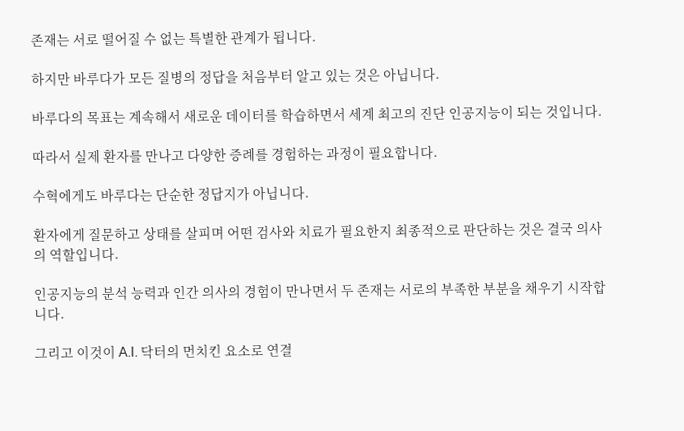존재는 서로 떨어질 수 없는 특별한 관계가 됩니다.

하지만 바루다가 모든 질병의 정답을 처음부터 알고 있는 것은 아닙니다.

바루다의 목표는 계속해서 새로운 데이터를 학습하면서 세계 최고의 진단 인공지능이 되는 것입니다.

따라서 실제 환자를 만나고 다양한 증례를 경험하는 과정이 필요합니다.

수혁에게도 바루다는 단순한 정답지가 아닙니다.

환자에게 질문하고 상태를 살피며 어떤 검사와 치료가 필요한지 최종적으로 판단하는 것은 결국 의사의 역할입니다.

인공지능의 분석 능력과 인간 의사의 경험이 만나면서 두 존재는 서로의 부족한 부분을 채우기 시작합니다.

그리고 이것이 A.I. 닥터의 먼치킨 요소로 연결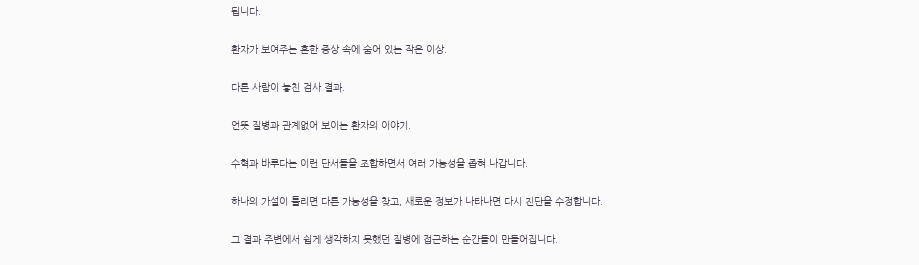됩니다.

환자가 보여주는 흔한 증상 속에 숨어 있는 작은 이상.

다른 사람이 놓친 검사 결과.

언뜻 질병과 관계없어 보이는 환자의 이야기.

수혁과 바루다는 이런 단서들을 조합하면서 여러 가능성을 좁혀 나갑니다.

하나의 가설이 틀리면 다른 가능성을 찾고, 새로운 정보가 나타나면 다시 진단을 수정합니다.

그 결과 주변에서 쉽게 생각하지 못했던 질병에 접근하는 순간들이 만들어집니다.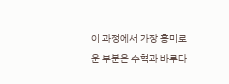이 과정에서 가장 흥미로운 부분은 수혁과 바루다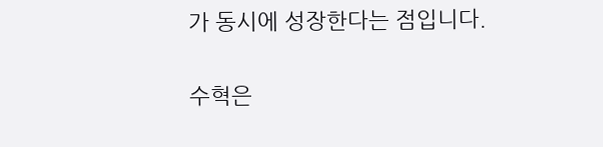가 동시에 성장한다는 점입니다.

수혁은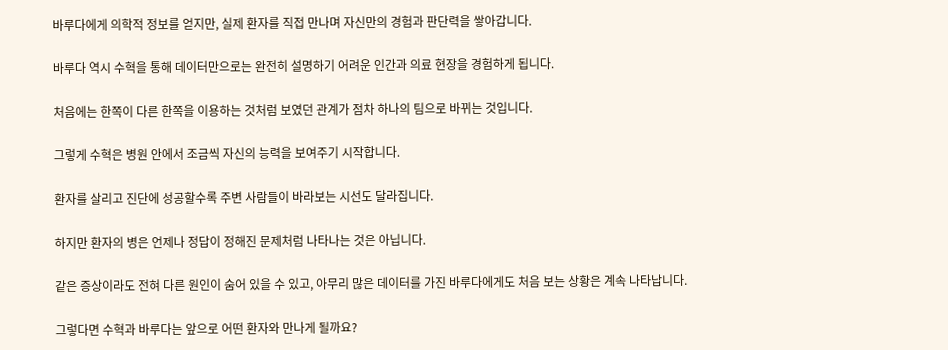바루다에게 의학적 정보를 얻지만, 실제 환자를 직접 만나며 자신만의 경험과 판단력을 쌓아갑니다.

바루다 역시 수혁을 통해 데이터만으로는 완전히 설명하기 어려운 인간과 의료 현장을 경험하게 됩니다.

처음에는 한쪽이 다른 한쪽을 이용하는 것처럼 보였던 관계가 점차 하나의 팀으로 바뀌는 것입니다.

그렇게 수혁은 병원 안에서 조금씩 자신의 능력을 보여주기 시작합니다.

환자를 살리고 진단에 성공할수록 주변 사람들이 바라보는 시선도 달라집니다.

하지만 환자의 병은 언제나 정답이 정해진 문제처럼 나타나는 것은 아닙니다.

같은 증상이라도 전혀 다른 원인이 숨어 있을 수 있고, 아무리 많은 데이터를 가진 바루다에게도 처음 보는 상황은 계속 나타납니다.

그렇다면 수혁과 바루다는 앞으로 어떤 환자와 만나게 될까요?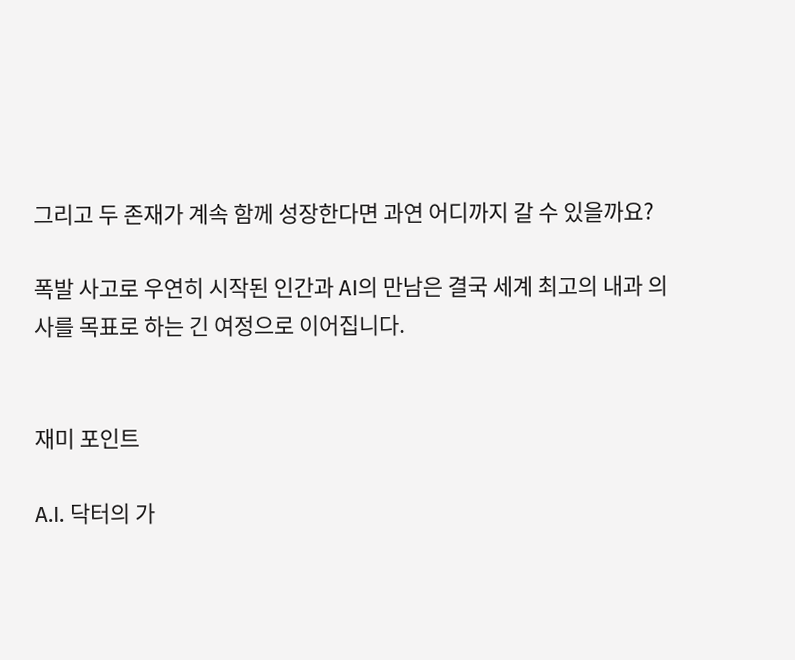그리고 두 존재가 계속 함께 성장한다면 과연 어디까지 갈 수 있을까요?

폭발 사고로 우연히 시작된 인간과 AI의 만남은 결국 세계 최고의 내과 의사를 목표로 하는 긴 여정으로 이어집니다.


재미 포인트

A.I. 닥터의 가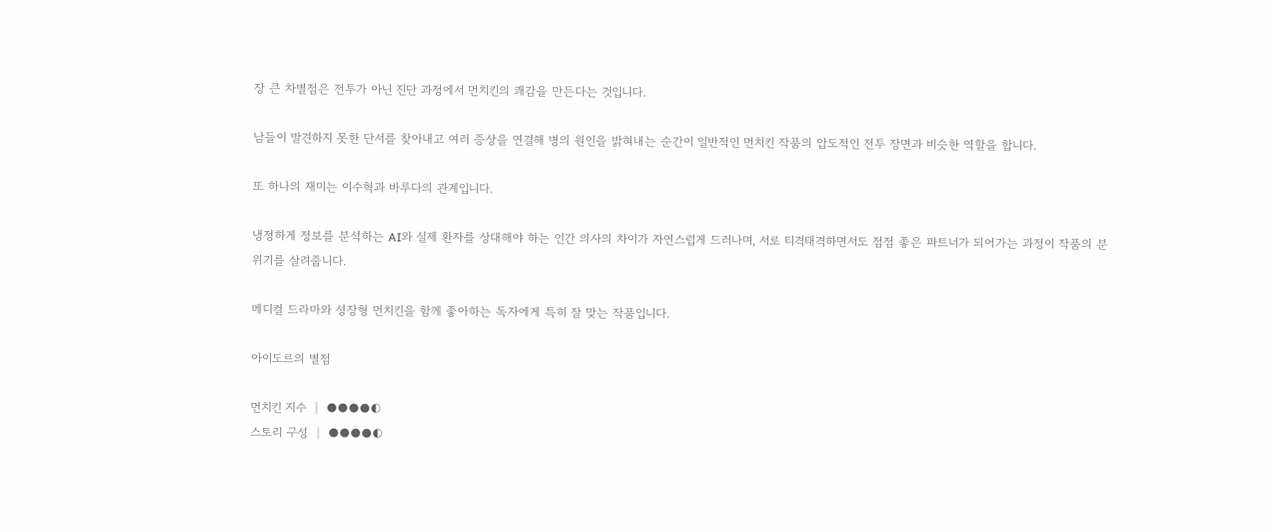장 큰 차별점은 전투가 아닌 진단 과정에서 먼치킨의 쾌감을 만든다는 것입니다.

남들이 발견하지 못한 단서를 찾아내고 여러 증상을 연결해 병의 원인을 밝혀내는 순간이 일반적인 먼치킨 작품의 압도적인 전투 장면과 비슷한 역할을 합니다.

또 하나의 재미는 이수혁과 바루다의 관계입니다.

냉정하게 정보를 분석하는 AI와 실제 환자를 상대해야 하는 인간 의사의 차이가 자연스럽게 드러나며, 서로 티격태격하면서도 점점 좋은 파트너가 되어가는 과정이 작품의 분위기를 살려줍니다.

메디컬 드라마와 성장형 먼치킨을 함께 좋아하는 독자에게 특히 잘 맞는 작품입니다.

아이도르의 별점

먼치킨 지수 │ ●●●●◐
스토리 구성 │ ●●●●◐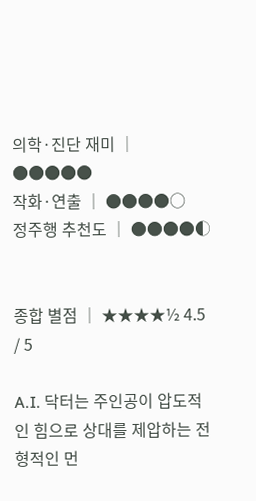의학·진단 재미 │ ●●●●●
작화·연출 │ ●●●●○
정주행 추천도 │ ●●●●◐


종합 별점 │ ★★★★½ 4.5 / 5

A.I. 닥터는 주인공이 압도적인 힘으로 상대를 제압하는 전형적인 먼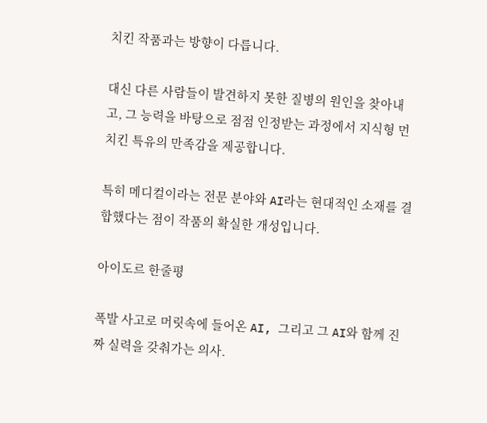치킨 작품과는 방향이 다릅니다.

대신 다른 사람들이 발견하지 못한 질병의 원인을 찾아내고, 그 능력을 바탕으로 점점 인정받는 과정에서 지식형 먼치킨 특유의 만족감을 제공합니다.

특히 메디컬이라는 전문 분야와 AI라는 현대적인 소재를 결합했다는 점이 작품의 확실한 개성입니다.

아이도르 한줄평

폭발 사고로 머릿속에 들어온 AI, 그리고 그 AI와 함께 진짜 실력을 갖춰가는 의사.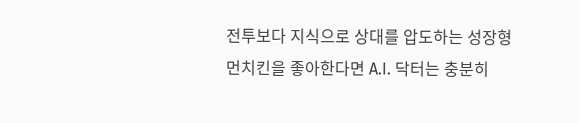전투보다 지식으로 상대를 압도하는 성장형 먼치킨을 좋아한다면 A.I. 닥터는 충분히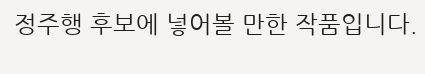정주행 후보에 넣어볼 만한 작품입니다.